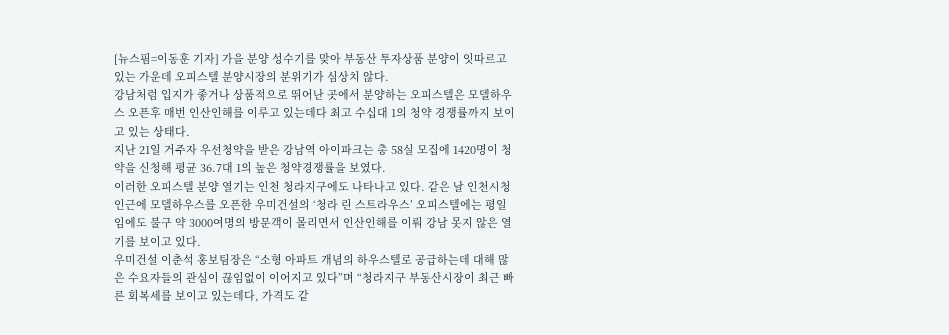[뉴스핌=이동훈 기자] 가을 분양 성수기를 맞아 부동산 투자상품 분양이 잇따르고 있는 가운데 오피스텔 분양시장의 분위기가 심상치 않다.
강남처럼 입지가 좋거나 상품적으로 뛰어난 곳에서 분양하는 오피스텔은 모델하우스 오픈후 매번 인산인해를 이루고 있는데다 최고 수십대 1의 청약 경쟁률까지 보이고 있는 상태다.
지난 21일 거주자 우선청약을 받은 강남역 아이파크는 총 58실 모집에 1420명이 청약을 신청해 평균 36.7대 1의 높은 청약경쟁률을 보였다.
이러한 오피스텔 분양 열기는 인천 청라지구에도 나타나고 있다. 같은 날 인천시청 인근에 모델하우스를 오픈한 우미건설의 ‘청라 린 스트라우스’ 오피스텔에는 평일임에도 불구 약 3000여명의 방문객이 몰리면서 인산인해를 이뤄 강남 못지 않은 열기를 보이고 있다.
우미건설 이춘석 홍보팀장은 “소형 아파트 개념의 하우스텔로 공급하는데 대해 많은 수요자들의 관심이 끊임없이 이어지고 있다”며 “청라지구 부동산시장이 최근 빠른 회복세를 보이고 있는데다, 가격도 같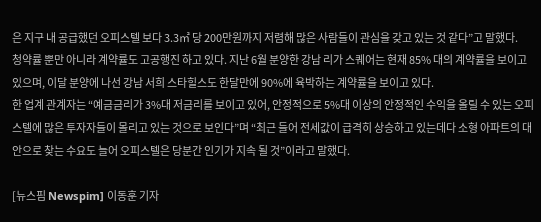은 지구 내 공급했던 오피스텔 보다 3.3㎡ 당 200만원까지 저렴해 많은 사람들이 관심을 갖고 있는 것 같다”고 말했다.
청약률 뿐만 아니라 계약률도 고공행진 하고 있다. 지난 6월 분양한 강남 리가 스퀘어는 현재 85% 대의 계약률을 보이고 있으며, 이달 분양에 나선 강남 서희 스타힐스도 한달만에 90%에 육박하는 계약률을 보이고 있다.
한 업계 관계자는 “예금금리가 3%대 저금리를 보이고 있어, 안정적으로 5%대 이상의 안정적인 수익을 올릴 수 있는 오피스텔에 많은 투자자들이 몰리고 있는 것으로 보인다”며 “최근 들어 전세값이 급격히 상승하고 있는데다 소형 아파트의 대안으로 찾는 수요도 늘어 오피스텔은 당분간 인기가 지속 될 것”이라고 말했다.

[뉴스핌 Newspim] 이동훈 기자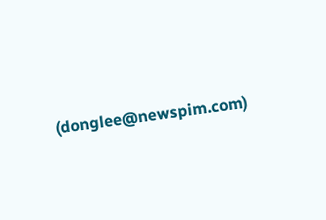(donglee@newspim.com)